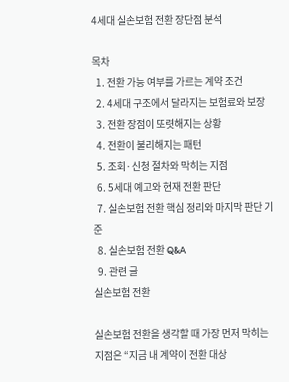4세대 실손보험 전환 장단점 분석

목차
  1. 전환 가능 여부를 가르는 계약 조건
  2. 4세대 구조에서 달라지는 보험료와 보장
  3. 전환 장점이 또렷해지는 상황
  4. 전환이 불리해지는 패턴
  5. 조회·신청 절차와 막히는 지점
  6. 5세대 예고와 현재 전환 판단
  7. 실손보험 전환 핵심 정리와 마지막 판단 기준
  8. 실손보험 전환 Q&A
  9. 관련 글
실손보험 전환

실손보험 전환을 생각할 때 가장 먼저 막히는 지점은 “지금 내 계약이 전환 대상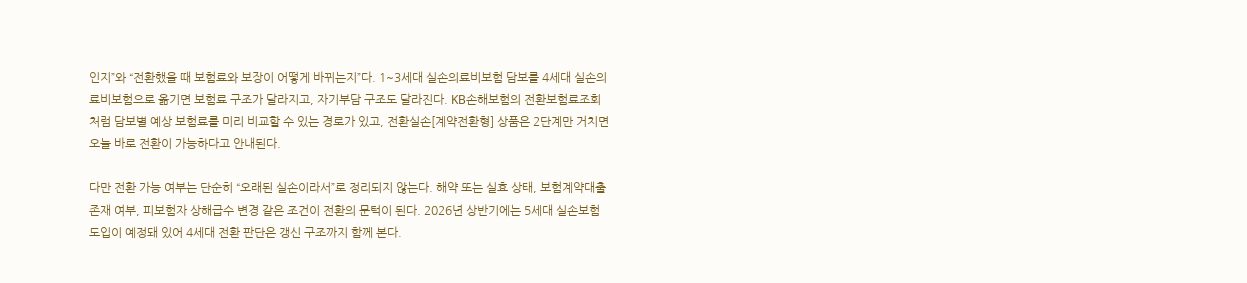인지”와 “전환했을 때 보험료와 보장이 어떻게 바뀌는지”다. 1~3세대 실손의료비보험 담보를 4세대 실손의료비보험으로 옮기면 보험료 구조가 달라지고, 자기부담 구조도 달라진다. KB손해보험의 전환보험료조회처럼 담보별 예상 보험료를 미리 비교할 수 있는 경로가 있고, 전환실손[계약전환형] 상품은 2단계만 거치면 오늘 바로 전환이 가능하다고 안내된다.

다만 전환 가능 여부는 단순히 “오래된 실손이라서”로 정리되지 않는다. 해약 또는 실효 상태, 보험계약대출 존재 여부, 피보험자 상해급수 변경 같은 조건이 전환의 문턱이 된다. 2026년 상반기에는 5세대 실손보험 도입이 예정돼 있어 4세대 전환 판단은 갱신 구조까지 함께 본다.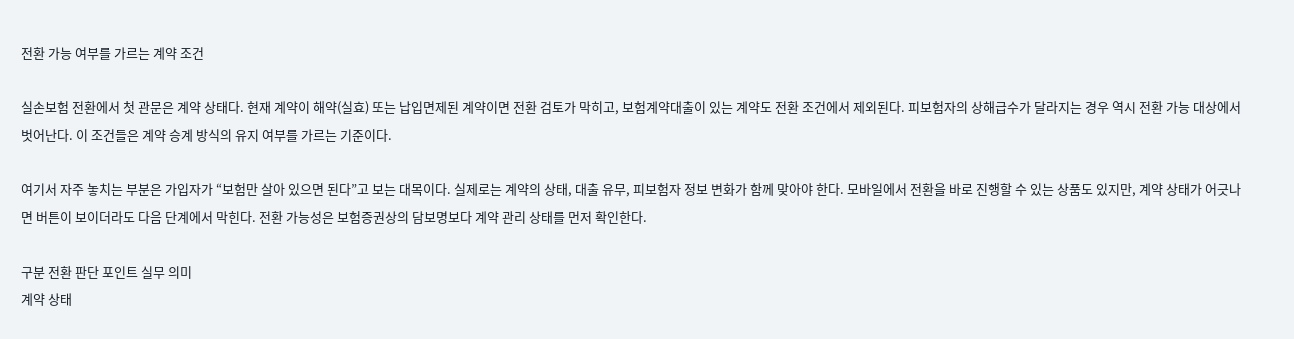전환 가능 여부를 가르는 계약 조건

실손보험 전환에서 첫 관문은 계약 상태다. 현재 계약이 해약(실효) 또는 납입면제된 계약이면 전환 검토가 막히고, 보험계약대출이 있는 계약도 전환 조건에서 제외된다. 피보험자의 상해급수가 달라지는 경우 역시 전환 가능 대상에서 벗어난다. 이 조건들은 계약 승계 방식의 유지 여부를 가르는 기준이다.

여기서 자주 놓치는 부분은 가입자가 “보험만 살아 있으면 된다”고 보는 대목이다. 실제로는 계약의 상태, 대출 유무, 피보험자 정보 변화가 함께 맞아야 한다. 모바일에서 전환을 바로 진행할 수 있는 상품도 있지만, 계약 상태가 어긋나면 버튼이 보이더라도 다음 단계에서 막힌다. 전환 가능성은 보험증권상의 담보명보다 계약 관리 상태를 먼저 확인한다.

구분 전환 판단 포인트 실무 의미
계약 상태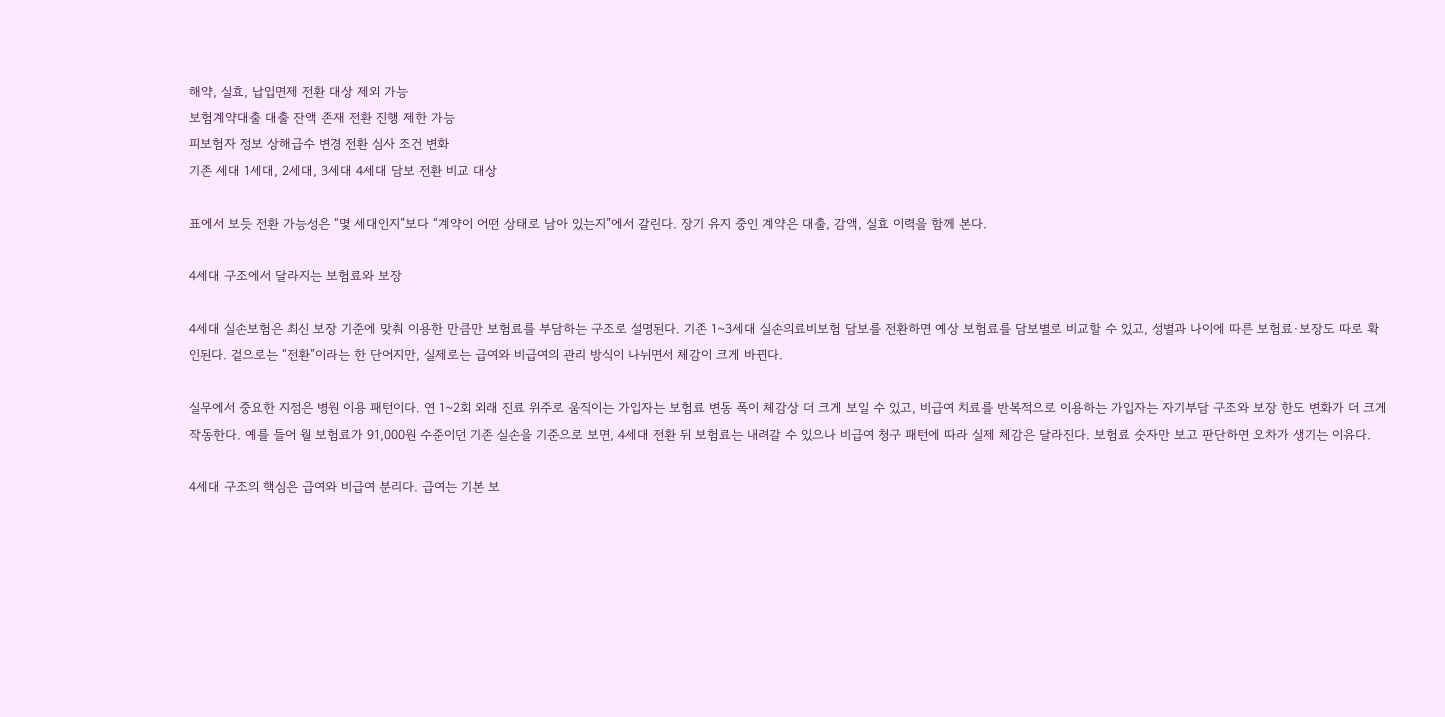해약, 실효, 납입면제 전환 대상 제외 가능
보험계약대출 대출 잔액 존재 전환 진행 제한 가능
피보험자 정보 상해급수 변경 전환 심사 조건 변화
기존 세대 1세대, 2세대, 3세대 4세대 담보 전환 비교 대상

표에서 보듯 전환 가능성은 “몇 세대인지”보다 “계약이 어떤 상태로 남아 있는지”에서 갈린다. 장기 유지 중인 계약은 대출, 감액, 실효 이력을 함께 본다.

4세대 구조에서 달라지는 보험료와 보장

4세대 실손보험은 최신 보장 기준에 맞춰 이용한 만큼만 보험료를 부담하는 구조로 설명된다. 기존 1~3세대 실손의료비보험 담보를 전환하면 예상 보험료를 담보별로 비교할 수 있고, 성별과 나이에 따른 보험료·보장도 따로 확인된다. 겉으로는 “전환”이라는 한 단어지만, 실제로는 급여와 비급여의 관리 방식이 나뉘면서 체감이 크게 바뀐다.

실무에서 중요한 지점은 병원 이용 패턴이다. 연 1~2회 외래 진료 위주로 움직이는 가입자는 보험료 변동 폭이 체감상 더 크게 보일 수 있고, 비급여 치료를 반복적으로 이용하는 가입자는 자기부담 구조와 보장 한도 변화가 더 크게 작동한다. 예를 들어 월 보험료가 91,000원 수준이던 기존 실손을 기준으로 보면, 4세대 전환 뒤 보험료는 내려갈 수 있으나 비급여 청구 패턴에 따라 실제 체감은 달라진다. 보험료 숫자만 보고 판단하면 오차가 생기는 이유다.

4세대 구조의 핵심은 급여와 비급여 분리다. 급여는 기본 보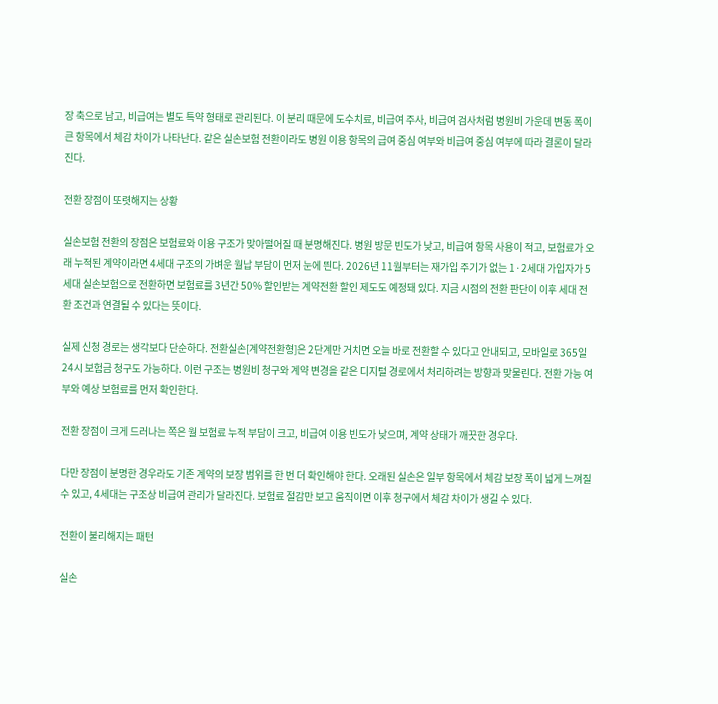장 축으로 남고, 비급여는 별도 특약 형태로 관리된다. 이 분리 때문에 도수치료, 비급여 주사, 비급여 검사처럼 병원비 가운데 변동 폭이 큰 항목에서 체감 차이가 나타난다. 같은 실손보험 전환이라도 병원 이용 항목의 급여 중심 여부와 비급여 중심 여부에 따라 결론이 달라진다.

전환 장점이 또렷해지는 상황

실손보험 전환의 장점은 보험료와 이용 구조가 맞아떨어질 때 분명해진다. 병원 방문 빈도가 낮고, 비급여 항목 사용이 적고, 보험료가 오래 누적된 계약이라면 4세대 구조의 가벼운 월납 부담이 먼저 눈에 띈다. 2026년 11월부터는 재가입 주기가 없는 1·2세대 가입자가 5세대 실손보험으로 전환하면 보험료를 3년간 50% 할인받는 계약전환 할인 제도도 예정돼 있다. 지금 시점의 전환 판단이 이후 세대 전환 조건과 연결될 수 있다는 뜻이다.

실제 신청 경로는 생각보다 단순하다. 전환실손[계약전환형]은 2단계만 거치면 오늘 바로 전환할 수 있다고 안내되고, 모바일로 365일 24시 보험금 청구도 가능하다. 이런 구조는 병원비 청구와 계약 변경을 같은 디지털 경로에서 처리하려는 방향과 맞물린다. 전환 가능 여부와 예상 보험료를 먼저 확인한다.

전환 장점이 크게 드러나는 쪽은 월 보험료 누적 부담이 크고, 비급여 이용 빈도가 낮으며, 계약 상태가 깨끗한 경우다.

다만 장점이 분명한 경우라도 기존 계약의 보장 범위를 한 번 더 확인해야 한다. 오래된 실손은 일부 항목에서 체감 보장 폭이 넓게 느껴질 수 있고, 4세대는 구조상 비급여 관리가 달라진다. 보험료 절감만 보고 움직이면 이후 청구에서 체감 차이가 생길 수 있다.

전환이 불리해지는 패턴

실손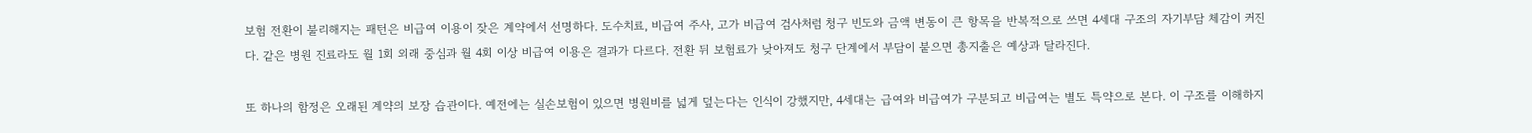보험 전환이 불리해지는 패턴은 비급여 이용이 잦은 계약에서 선명하다. 도수치료, 비급여 주사, 고가 비급여 검사처럼 청구 빈도와 금액 변동이 큰 항목을 반복적으로 쓰면 4세대 구조의 자기부담 체감이 커진다. 같은 병원 진료라도 월 1회 외래 중심과 월 4회 이상 비급여 이용은 결과가 다르다. 전환 뒤 보험료가 낮아져도 청구 단계에서 부담이 붙으면 총지출은 예상과 달라진다.

또 하나의 함정은 오래된 계약의 보장 습관이다. 예전에는 실손보험이 있으면 병원비를 넓게 덮는다는 인식이 강했지만, 4세대는 급여와 비급여가 구분되고 비급여는 별도 특약으로 본다. 이 구조를 이해하지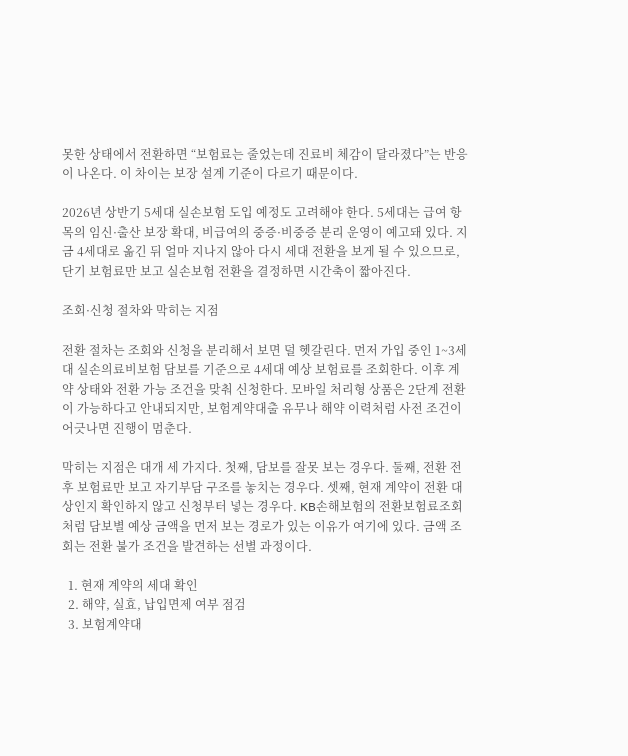못한 상태에서 전환하면 “보험료는 줄었는데 진료비 체감이 달라졌다”는 반응이 나온다. 이 차이는 보장 설계 기준이 다르기 때문이다.

2026년 상반기 5세대 실손보험 도입 예정도 고려해야 한다. 5세대는 급여 항목의 임신·출산 보장 확대, 비급여의 중증·비중증 분리 운영이 예고돼 있다. 지금 4세대로 옮긴 뒤 얼마 지나지 않아 다시 세대 전환을 보게 될 수 있으므로, 단기 보험료만 보고 실손보험 전환을 결정하면 시간축이 짧아진다.

조회·신청 절차와 막히는 지점

전환 절차는 조회와 신청을 분리해서 보면 덜 헷갈린다. 먼저 가입 중인 1~3세대 실손의료비보험 담보를 기준으로 4세대 예상 보험료를 조회한다. 이후 계약 상태와 전환 가능 조건을 맞춰 신청한다. 모바일 처리형 상품은 2단계 전환이 가능하다고 안내되지만, 보험계약대출 유무나 해약 이력처럼 사전 조건이 어긋나면 진행이 멈춘다.

막히는 지점은 대개 세 가지다. 첫째, 담보를 잘못 보는 경우다. 둘째, 전환 전후 보험료만 보고 자기부담 구조를 놓치는 경우다. 셋째, 현재 계약이 전환 대상인지 확인하지 않고 신청부터 넣는 경우다. KB손해보험의 전환보험료조회처럼 담보별 예상 금액을 먼저 보는 경로가 있는 이유가 여기에 있다. 금액 조회는 전환 불가 조건을 발견하는 선별 과정이다.

  1. 현재 계약의 세대 확인
  2. 해약, 실효, 납입면제 여부 점검
  3. 보험계약대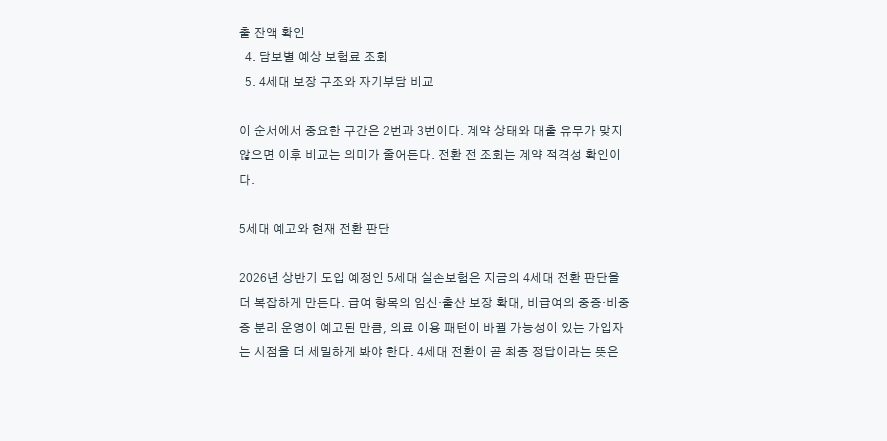출 잔액 확인
  4. 담보별 예상 보험료 조회
  5. 4세대 보장 구조와 자기부담 비교

이 순서에서 중요한 구간은 2번과 3번이다. 계약 상태와 대출 유무가 맞지 않으면 이후 비교는 의미가 줄어든다. 전환 전 조회는 계약 적격성 확인이다.

5세대 예고와 현재 전환 판단

2026년 상반기 도입 예정인 5세대 실손보험은 지금의 4세대 전환 판단을 더 복잡하게 만든다. 급여 항목의 임신·출산 보장 확대, 비급여의 중증·비중증 분리 운영이 예고된 만큼, 의료 이용 패턴이 바뀔 가능성이 있는 가입자는 시점을 더 세밀하게 봐야 한다. 4세대 전환이 곧 최종 정답이라는 뜻은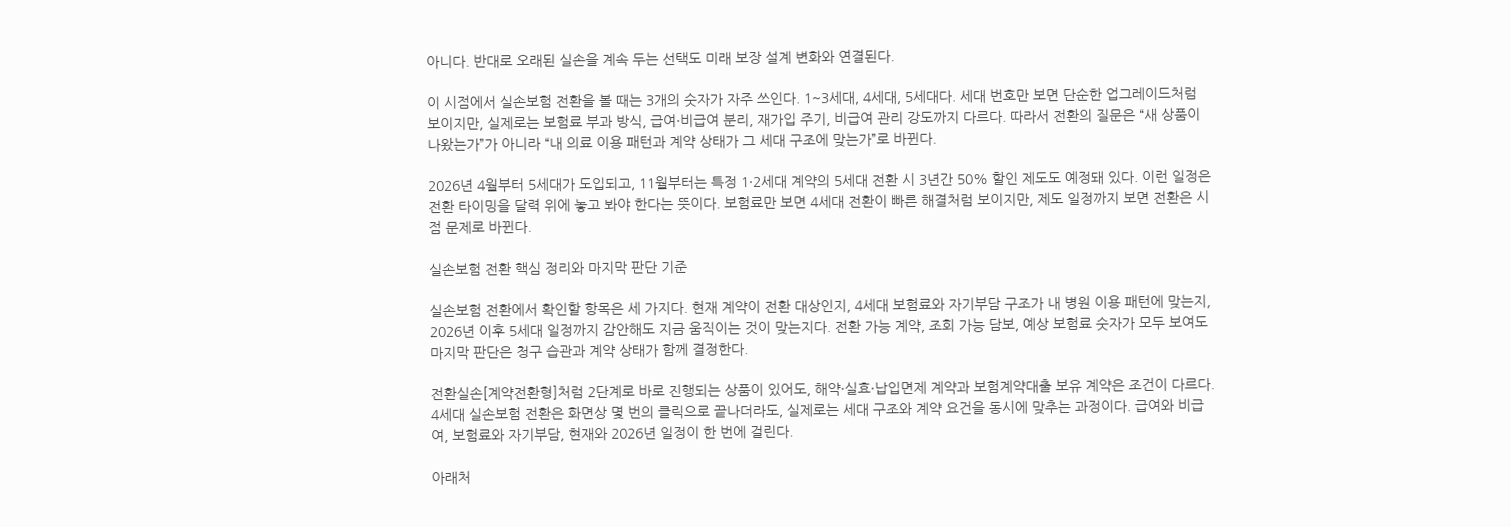아니다. 반대로 오래된 실손을 계속 두는 선택도 미래 보장 설계 변화와 연결된다.

이 시점에서 실손보험 전환을 볼 때는 3개의 숫자가 자주 쓰인다. 1~3세대, 4세대, 5세대다. 세대 번호만 보면 단순한 업그레이드처럼 보이지만, 실제로는 보험료 부과 방식, 급여·비급여 분리, 재가입 주기, 비급여 관리 강도까지 다르다. 따라서 전환의 질문은 “새 상품이 나왔는가”가 아니라 “내 의료 이용 패턴과 계약 상태가 그 세대 구조에 맞는가”로 바뀐다.

2026년 4월부터 5세대가 도입되고, 11월부터는 특정 1·2세대 계약의 5세대 전환 시 3년간 50% 할인 제도도 예정돼 있다. 이런 일정은 전환 타이밍을 달력 위에 놓고 봐야 한다는 뜻이다. 보험료만 보면 4세대 전환이 빠른 해결처럼 보이지만, 제도 일정까지 보면 전환은 시점 문제로 바뀐다.

실손보험 전환 핵심 정리와 마지막 판단 기준

실손보험 전환에서 확인할 항목은 세 가지다. 현재 계약이 전환 대상인지, 4세대 보험료와 자기부담 구조가 내 병원 이용 패턴에 맞는지, 2026년 이후 5세대 일정까지 감안해도 지금 움직이는 것이 맞는지다. 전환 가능 계약, 조회 가능 담보, 예상 보험료 숫자가 모두 보여도 마지막 판단은 청구 습관과 계약 상태가 함께 결정한다.

전환실손[계약전환형]처럼 2단계로 바로 진행되는 상품이 있어도, 해약·실효·납입면제 계약과 보험계약대출 보유 계약은 조건이 다르다. 4세대 실손보험 전환은 화면상 몇 번의 클릭으로 끝나더라도, 실제로는 세대 구조와 계약 요건을 동시에 맞추는 과정이다. 급여와 비급여, 보험료와 자기부담, 현재와 2026년 일정이 한 번에 걸린다.

아래처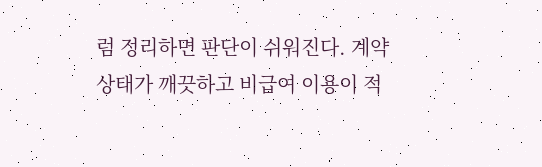럼 정리하면 판단이 쉬워진다. 계약 상태가 깨끗하고 비급여 이용이 적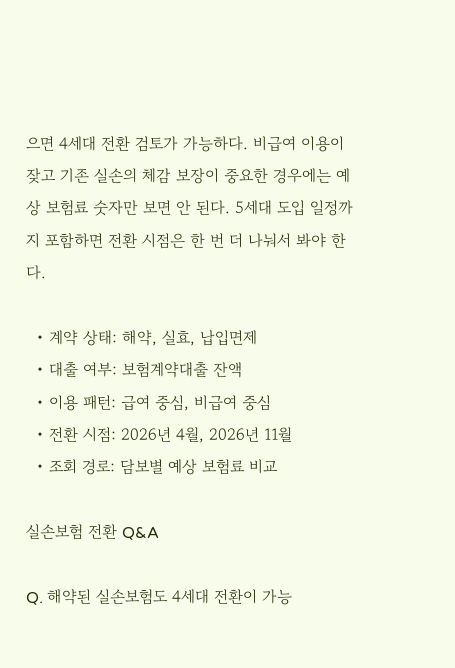으면 4세대 전환 검토가 가능하다. 비급여 이용이 잦고 기존 실손의 체감 보장이 중요한 경우에는 예상 보험료 숫자만 보면 안 된다. 5세대 도입 일정까지 포함하면 전환 시점은 한 번 더 나눠서 봐야 한다.

  • 계약 상태: 해약, 실효, 납입면제
  • 대출 여부: 보험계약대출 잔액
  • 이용 패턴: 급여 중심, 비급여 중심
  • 전환 시점: 2026년 4월, 2026년 11월
  • 조회 경로: 담보별 예상 보험료 비교

실손보험 전환 Q&A

Q. 해약된 실손보험도 4세대 전환이 가능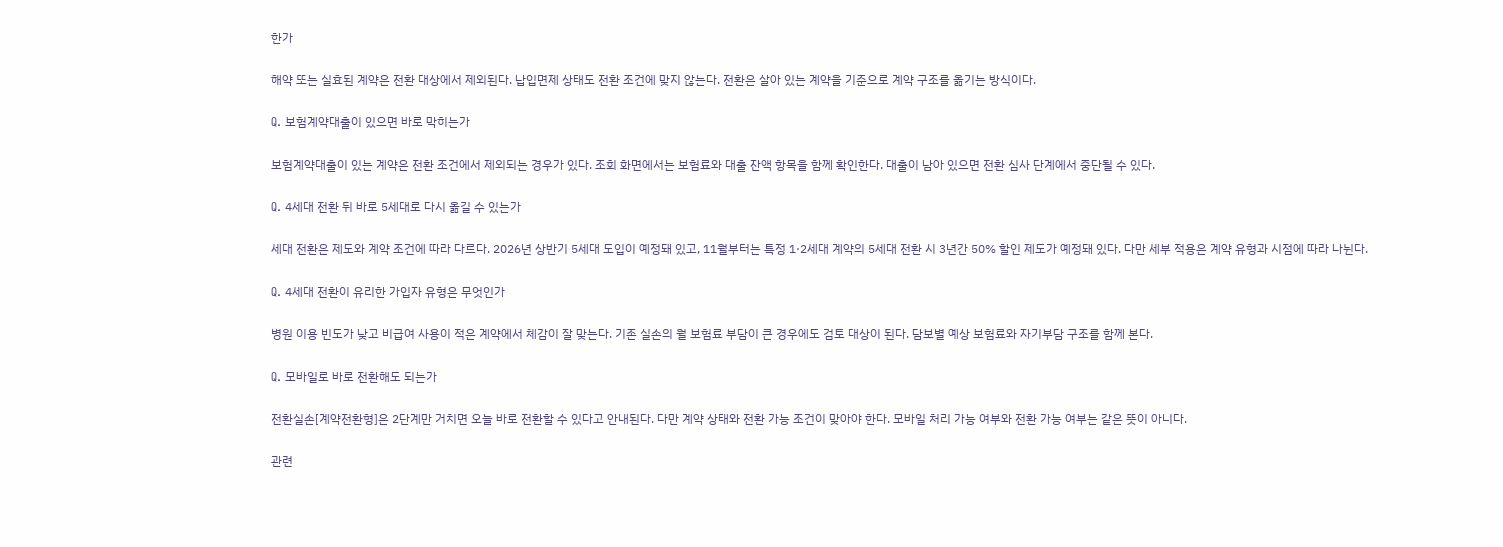한가

해약 또는 실효된 계약은 전환 대상에서 제외된다. 납입면제 상태도 전환 조건에 맞지 않는다. 전환은 살아 있는 계약을 기준으로 계약 구조를 옮기는 방식이다.

Q. 보험계약대출이 있으면 바로 막히는가

보험계약대출이 있는 계약은 전환 조건에서 제외되는 경우가 있다. 조회 화면에서는 보험료와 대출 잔액 항목을 함께 확인한다. 대출이 남아 있으면 전환 심사 단계에서 중단될 수 있다.

Q. 4세대 전환 뒤 바로 5세대로 다시 옮길 수 있는가

세대 전환은 제도와 계약 조건에 따라 다르다. 2026년 상반기 5세대 도입이 예정돼 있고, 11월부터는 특정 1·2세대 계약의 5세대 전환 시 3년간 50% 할인 제도가 예정돼 있다. 다만 세부 적용은 계약 유형과 시점에 따라 나뉜다.

Q. 4세대 전환이 유리한 가입자 유형은 무엇인가

병원 이용 빈도가 낮고 비급여 사용이 적은 계약에서 체감이 잘 맞는다. 기존 실손의 월 보험료 부담이 큰 경우에도 검토 대상이 된다. 담보별 예상 보험료와 자기부담 구조를 함께 본다.

Q. 모바일로 바로 전환해도 되는가

전환실손[계약전환형]은 2단계만 거치면 오늘 바로 전환할 수 있다고 안내된다. 다만 계약 상태와 전환 가능 조건이 맞아야 한다. 모바일 처리 가능 여부와 전환 가능 여부는 같은 뜻이 아니다.

관련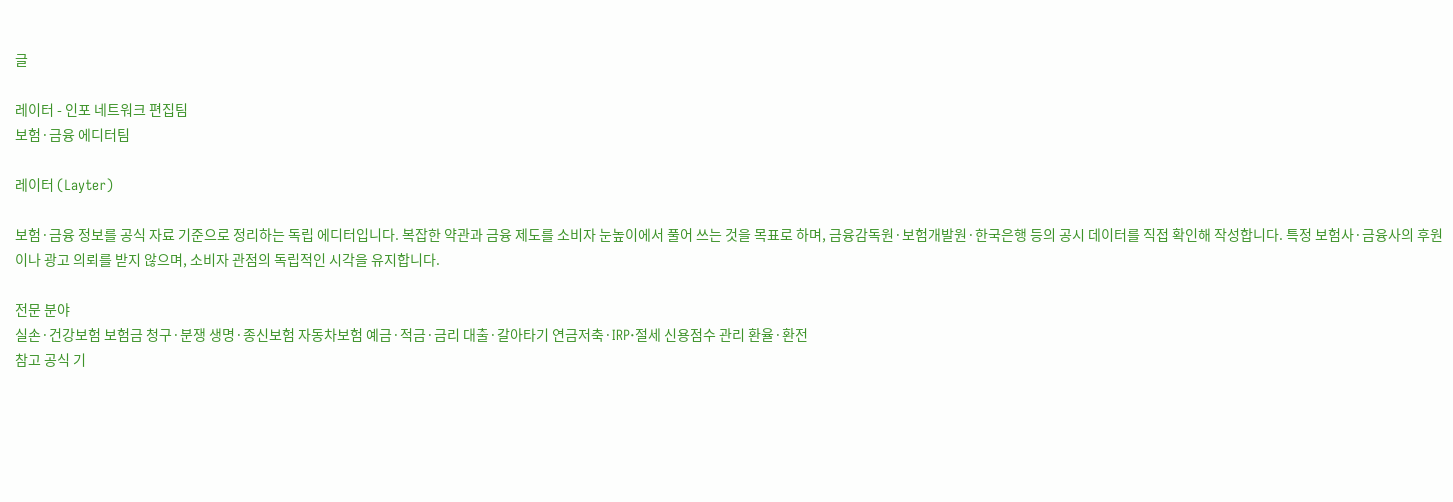글

레이터 - 인포 네트워크 편집팀
보험·금융 에디터팀

레이터 (Layter)

보험·금융 정보를 공식 자료 기준으로 정리하는 독립 에디터입니다. 복잡한 약관과 금융 제도를 소비자 눈높이에서 풀어 쓰는 것을 목표로 하며, 금융감독원·보험개발원·한국은행 등의 공시 데이터를 직접 확인해 작성합니다. 특정 보험사·금융사의 후원이나 광고 의뢰를 받지 않으며, 소비자 관점의 독립적인 시각을 유지합니다.

전문 분야
실손·건강보험 보험금 청구·분쟁 생명·종신보험 자동차보험 예금·적금·금리 대출·갈아타기 연금저축·IRP·절세 신용점수 관리 환율·환전
참고 공식 기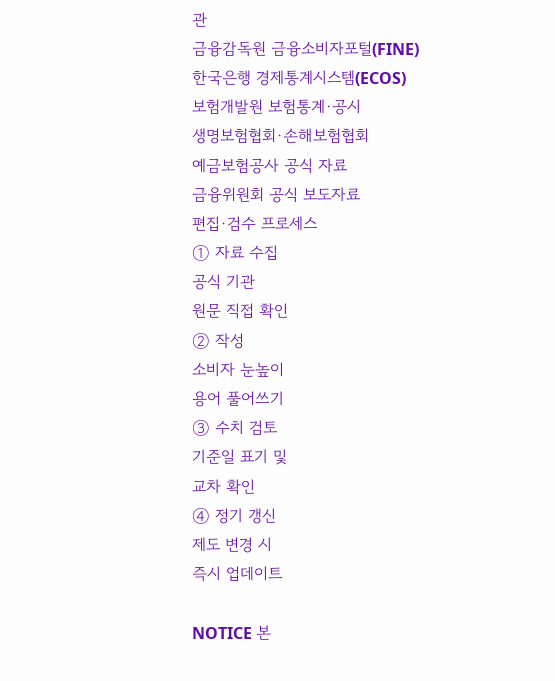관
금융감독원 금융소비자포털(FINE)
한국은행 경제통계시스템(ECOS)
보험개발원 보험통계·공시
생명보험협회·손해보험협회
예금보험공사 공식 자료
금융위원회 공식 보도자료
편집·검수 프로세스
① 자료 수집
공식 기관
원문 직접 확인
② 작성
소비자 눈높이
용어 풀어쓰기
③ 수치 검토
기준일 표기 및
교차 확인
④ 정기 갱신
제도 변경 시
즉시 업데이트

NOTICE 본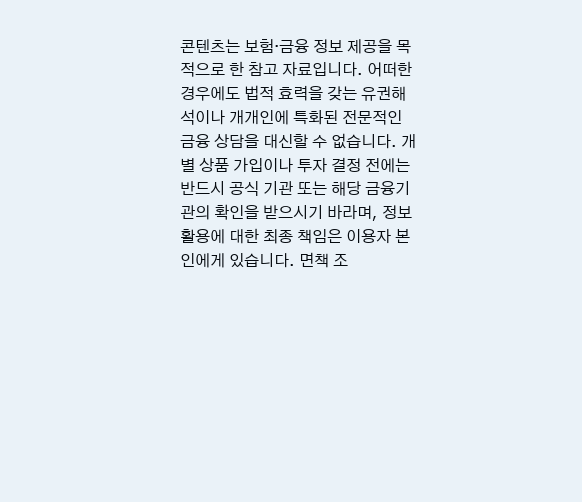콘텐츠는 보험·금융 정보 제공을 목적으로 한 참고 자료입니다. 어떠한 경우에도 법적 효력을 갖는 유권해석이나 개개인에 특화된 전문적인 금융 상담을 대신할 수 없습니다. 개별 상품 가입이나 투자 결정 전에는 반드시 공식 기관 또는 해당 금융기관의 확인을 받으시기 바라며, 정보 활용에 대한 최종 책임은 이용자 본인에게 있습니다. 면책 조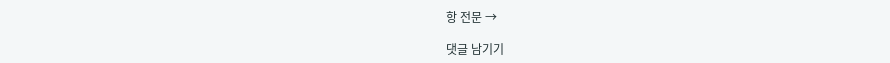항 전문 →

댓글 남기기